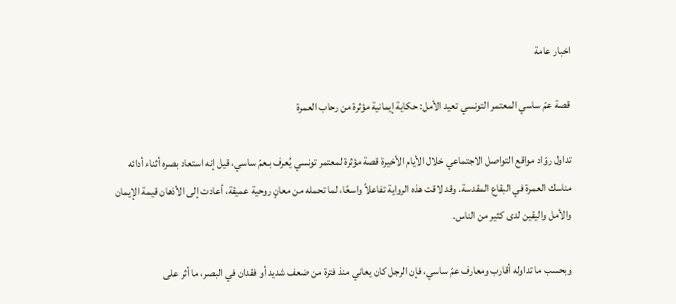اخبار عامة

قصة عمّ ساسي المعتمر التونسي تعيد الأمل: حكاية إيمانية مؤثرة من رحاب العمرة

تداول روّاد مواقع التواصل الاجتماعي خلال الأيام الأخيرة قصة مؤثرة لمعتمر تونسي يُعرف بـعمّ ساسي، قيل إنه استعاد بصره أثناء أدائه مناسك العمرة في البقاع المقدسة. وقد لاقت هذه الرواية تفاعلاً واسعًا، لما تحمله من معانٍ روحية عميقة، أعادت إلى الأذهان قيمة الإيمان والأمل واليقين لدى كثير من الناس.

وبحسب ما تداوله أقارب ومعارف عمّ ساسي، فإن الرجل كان يعاني منذ فترة من ضعف شديد أو فقدان في البصر، ما أثر على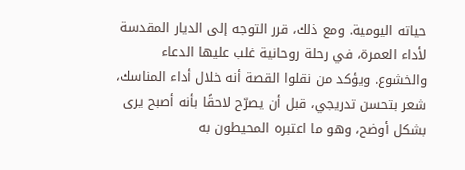حياته اليومية. ومع ذلك، قرر التوجه إلى الديار المقدسة لأداء العمرة، في رحلة روحانية غلب عليها الدعاء والخشوع. ويؤكد من نقلوا القصة أنه خلال أداء المناسك، شعر بتحسن تدريجي، قبل أن يصرّح لاحقًا بأنه أصبح يرى بشكل أوضح، وهو ما اعتبره المحيطون به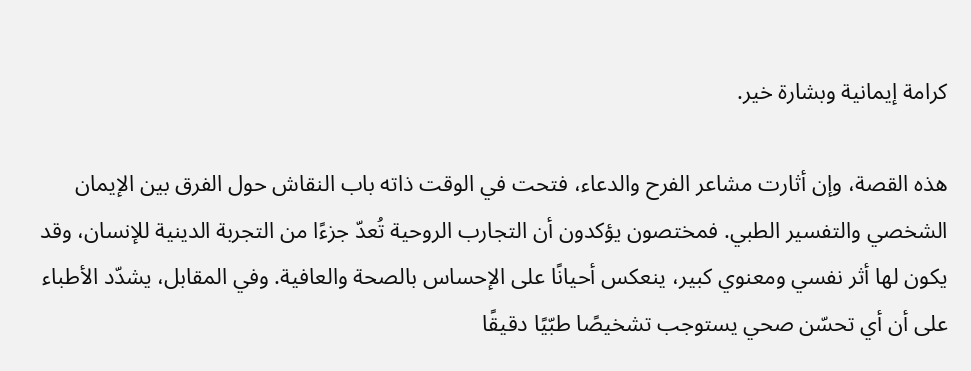كرامة إيمانية وبشارة خير.

هذه القصة، وإن أثارت مشاعر الفرح والدعاء، فتحت في الوقت ذاته باب النقاش حول الفرق بين الإيمان الشخصي والتفسير الطبي. فمختصون يؤكدون أن التجارب الروحية تُعدّ جزءًا من التجربة الدينية للإنسان، وقد يكون لها أثر نفسي ومعنوي كبير، ينعكس أحيانًا على الإحساس بالصحة والعافية. وفي المقابل، يشدّد الأطباء على أن أي تحسّن صحي يستوجب تشخيصًا طبّيًا دقيقًا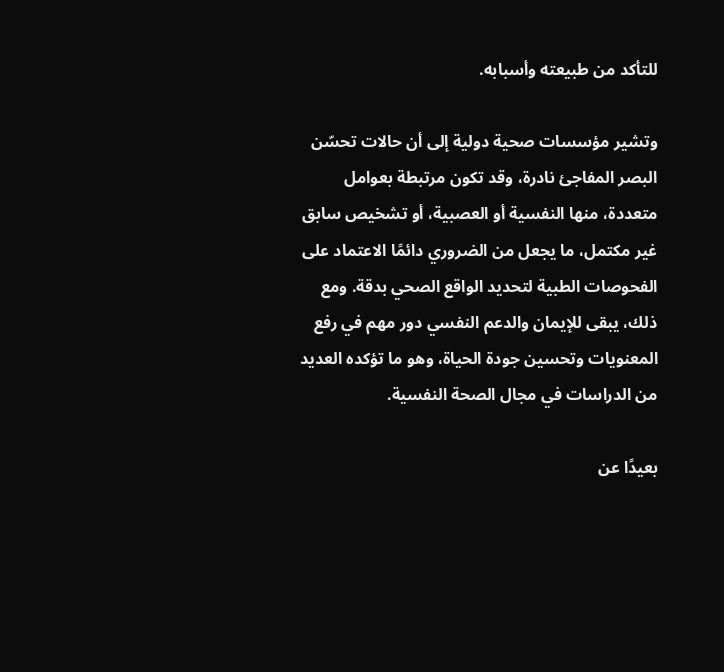للتأكد من طبيعته وأسبابه.

وتشير مؤسسات صحية دولية إلى أن حالات تحسّن البصر المفاجئ نادرة، وقد تكون مرتبطة بعوامل متعددة، منها النفسية أو العصبية، أو تشخيص سابق غير مكتمل، ما يجعل من الضروري دائمًا الاعتماد على الفحوصات الطبية لتحديد الواقع الصحي بدقة. ومع ذلك، يبقى للإيمان والدعم النفسي دور مهم في رفع المعنويات وتحسين جودة الحياة، وهو ما تؤكده العديد من الدراسات في مجال الصحة النفسية.

بعيدًا عن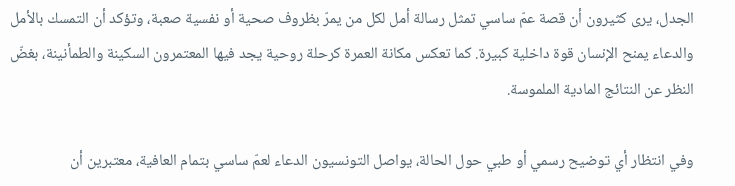الجدل، يرى كثيرون أن قصة عمّ ساسي تمثل رسالة أمل لكل من يمرّ بظروف صحية أو نفسية صعبة، وتؤكد أن التمسك بالأمل والدعاء يمنح الإنسان قوة داخلية كبيرة. كما تعكس مكانة العمرة كرحلة روحية يجد فيها المعتمرون السكينة والطمأنينة، بغضّ النظر عن النتائج المادية الملموسة.

وفي انتظار أي توضيح رسمي أو طبي حول الحالة، يواصل التونسيون الدعاء لعمّ ساسي بتمام العافية، معتبرين أن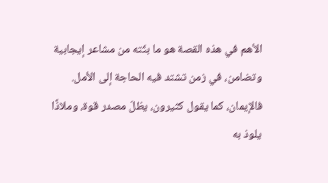الأهم في هذه القصة هو ما بثّته من مشاعر إيجابية وتضامن، في زمن تشتد فيه الحاجة إلى الأمل. فالإيمان، كما يقول كثيرون، يظلّ مصدر قوة، وملاذًا يلوذ به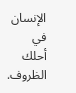الإنسان في أحلك الظروف.